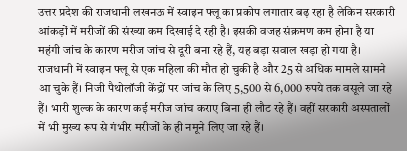उत्तर प्रदेश की राजधानी लखनऊ में स्वाइन फ्लू का प्रकोप लगातार बढ़ रहा है लेकिन सरकारी आंकड़ों में मरीजों की संख्या कम दिखाई दे रही है। इसकी वजह संक्रमण कम होना है या महंगी जांच के कारण मरीज जांच से दूरी बना रहे हैं, यह बड़ा सवाल खड़ा हो गया है। राजधानी में स्वाइन फ्लू से एक महिला की मौत हो चुकी है और 25 से अधिक मामले सामने आ चुके हैं। निजी पैथोलॉजी केंद्रों पर जांच के लिए 5,500 से 6,000 रुपये तक वसूले जा रहे हैं। भारी शुल्क के कारण कई मरीज जांच कराए बिना ही लौट रहे हैं। वहीं सरकारी अस्पतालों में भी मुख्य रूप से गंभीर मरीजों के ही नमूने लिए जा रहे हैं।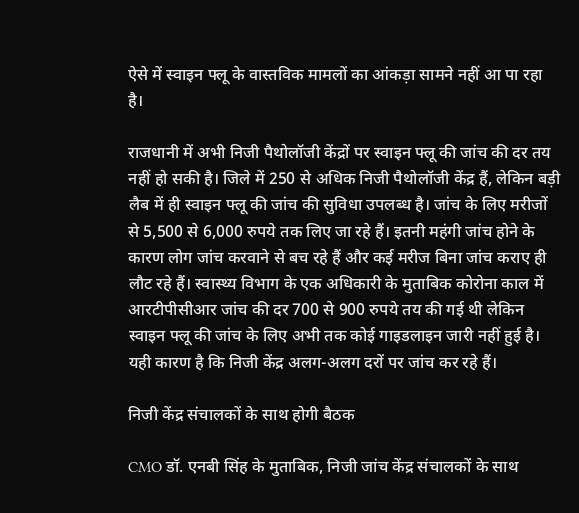ऐसे में स्वाइन फ्लू के वास्तविक मामलों का आंकड़ा सामने नहीं आ पा रहा है।

राजधानी में अभी निजी पैथोलॉजी केंद्रों पर स्वाइन फ्लू की जांच की दर तय नहीं हो सकी है। जिले में 250 से अधिक निजी पैथोलॉजी केंद्र हैं, लेकिन बड़ी लैब में ही स्वाइन फ्लू की जांच की सुविधा उपलब्ध है। जांच के लिए मरीजों से 5,500 से 6,000 रुपये तक लिए जा रहे हैं। इतनी महंगी जांच होने के कारण लोग जांच करवाने से बच रहे हैं और कई मरीज बिना जांच कराए ही लौट रहे हैं। स्वास्थ्य विभाग के एक अधिकारी के मुताबिक कोरोना काल में आरटीपीसीआर जांच की दर 700 से 900 रुपये तय की गई थी लेकिन स्वाइन फ्लू की जांच के लिए अभी तक कोई गाइडलाइन जारी नहीं हुई है। यही कारण है कि निजी केंद्र अलग-अलग दरों पर जांच कर रहे हैं।

निजी केंद्र संचालकों के साथ होगी बैठक

CMO डॉ. एनबी सिंह के मुताबिक, निजी जांच केंद्र संचालकों के साथ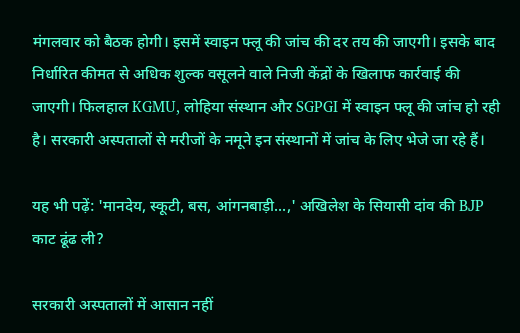मंगलवार को बैठक होगी। इसमें स्वाइन फ्लू की जांच की दर तय की जाएगी। इसके बाद निर्धारित कीमत से अधिक शुल्क वसूलने वाले निजी केंद्रों के खिलाफ कार्रवाई की जाएगी। फिलहाल KGMU, लोहिया संस्थान और SGPGI में स्वाइन फ्लू की जांच हो रही है। सरकारी अस्पतालों से मरीजों के नमूने इन संस्थानों में जांच के लिए भेजे जा रहे हैं।

यह भी पढ़ें: 'मानदेय, स्कूटी, बस, आंगनबाड़ी...,' अखिलेश के सियासी दांव की BJP काट ढूंढ ली?

सरकारी अस्पतालों में आसान नहीं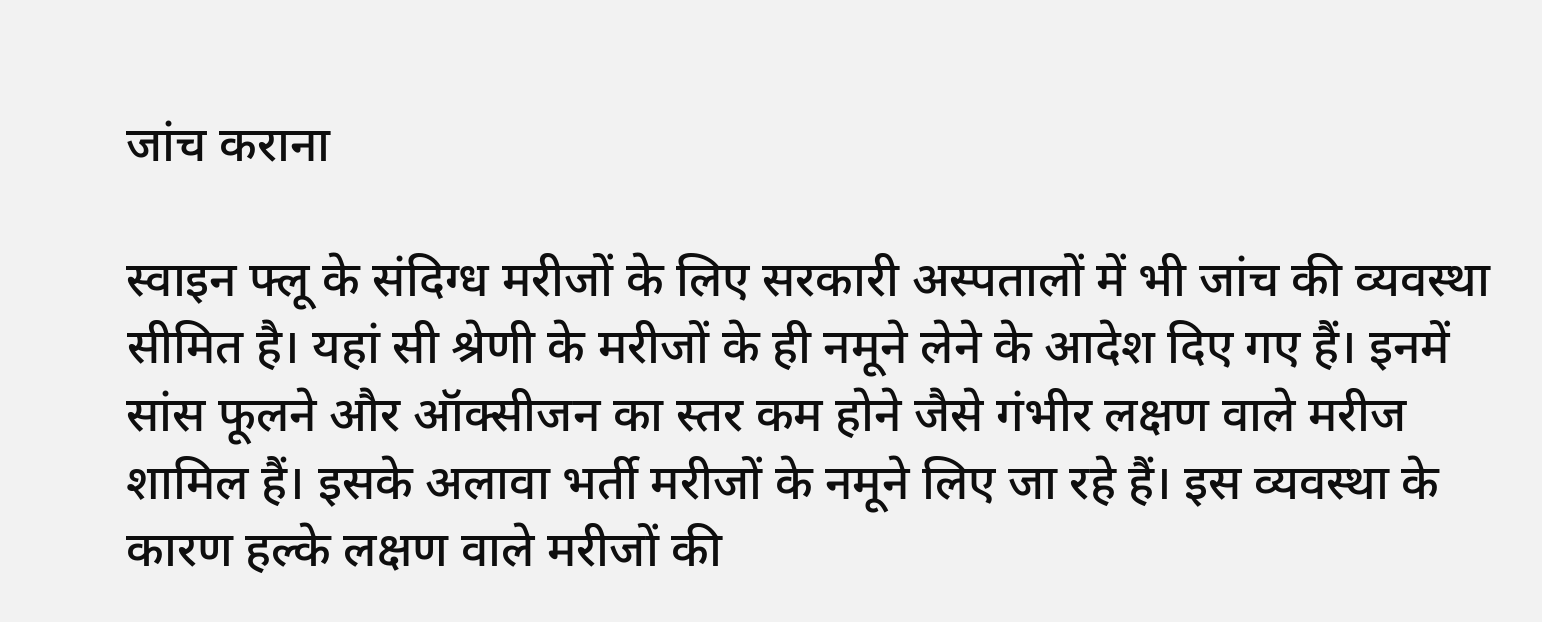जांच कराना

स्वाइन फ्लू के संदिग्ध मरीजों के लिए सरकारी अस्पतालों में भी जांच की व्यवस्था सीमित है। यहां सी श्रेणी के मरीजों के ही नमूने लेने के आदेश दिए गए हैं। इनमें सांस फूलने और ऑक्सीजन का स्तर कम होने जैसे गंभीर लक्षण वाले मरीज शामिल हैं। इसके अलावा भर्ती मरीजों के नमूने लिए जा रहे हैं। इस व्यवस्था के कारण हल्के लक्षण वाले मरीजों की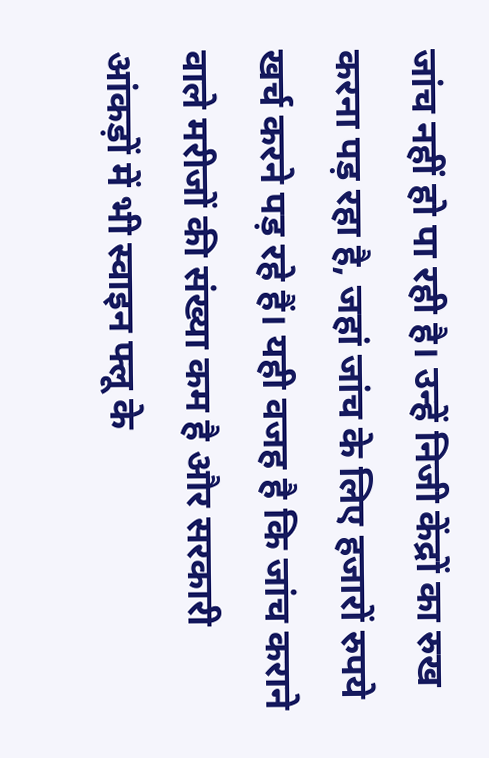जांच नहीं हो पा रही है। उन्हें निजी केंद्रों का रुख करना पड़ रहा है, जहां जांच के लिए हजारों रुपये खर्च करने पड़ रहे हैं। यही वजह है कि जांच कराने वाले मरीजों की संख्या कम है और सरकारी आंकड़ों में भी स्वाइन फ्लू के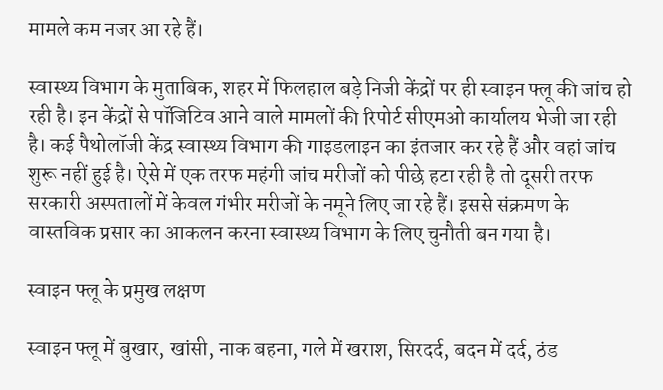मामले कम नजर आ रहे हैं।

स्वास्थ्य विभाग के मुताबिक, शहर में फिलहाल बड़े निजी केंद्रों पर ही स्वाइन फ्लू की जांच हो रही है। इन केंद्रों से पॉजिटिव आने वाले मामलों की रिपोर्ट सीएमओ कार्यालय भेजी जा रही है। कई पैथोलॉजी केंद्र स्वास्थ्य विभाग की गाइडलाइन का इंतजार कर रहे हैं और वहां जांच शुरू नहीं हुई है। ऐसे में एक तरफ महंगी जांच मरीजों को पीछे हटा रही है तो दूसरी तरफ सरकारी अस्पतालों में केवल गंभीर मरीजों के नमूने लिए जा रहे हैं। इससे संक्रमण के वास्तविक प्रसार का आकलन करना स्वास्थ्य विभाग के लिए चुनौती बन गया है।

स्वाइन फ्लू के प्रमुख लक्षण

स्वाइन फ्लू में बुखार, खांसी, नाक बहना, गले में खराश, सिरदर्द, बदन में दर्द, ठंड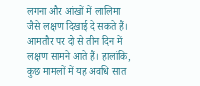लगना और आंखों में लालिमा जैसे लक्षण दिखाई दे सकते हैं। आमतौर पर दो से तीन दिन में लक्षण सामने आते हैं। हालांकि, कुछ मामलों में यह अवधि सात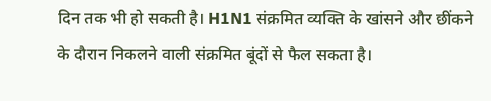दिन तक भी हो सकती है। H1N1 संक्रमित व्यक्ति के खांसने और छींकने के दौरान निकलने वाली संक्रमित बूंदों से फैल सकता है।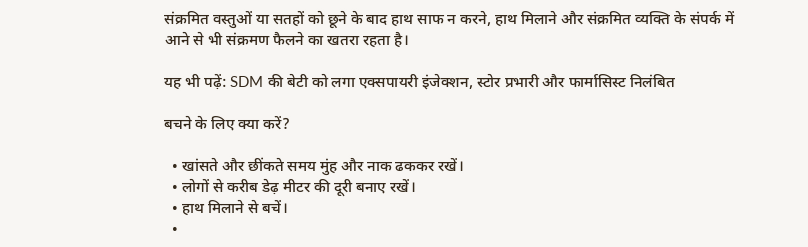संक्रमित वस्तुओं या सतहों को छूने के बाद हाथ साफ न करने, हाथ मिलाने और संक्रमित व्यक्ति के संपर्क में आने से भी संक्रमण फैलने का खतरा रहता है।

यह भी पढ़ें: SDM की बेटी को लगा एक्सपायरी इंजेक्शन, स्टोर प्रभारी और फार्मासिस्ट निलंबित

बचने के लिए क्या करें?

  • खांसते और छींकते समय मुंह और नाक ढककर रखें।
  • लोगों से करीब डेढ़ मीटर की दूरी बनाए रखें।
  • हाथ मिलाने से बचें।
  •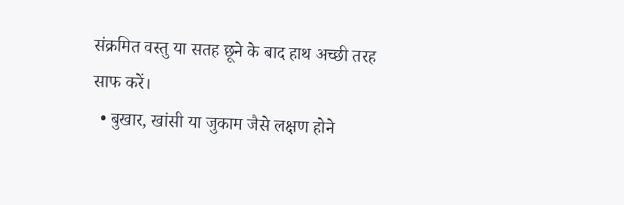संक्रमित वस्तु या सतह छूने के बाद हाथ अच्छी तरह साफ करें।
  • बुखार, खांसी या जुकाम जैसे लक्षण होने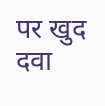पर खुद दवा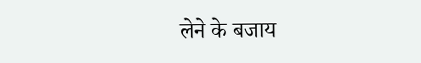लेने के बजाय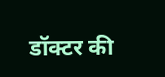डॉक्टर की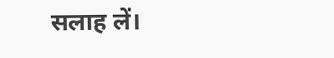सलाह लें।